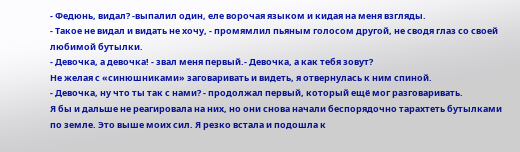- Федюнь, видал? -выпалил один, еле ворочая языком и кидая на меня взгляды.
- Такое не видал и видать не хочу, - промямлил пьяным голосом другой, не сводя глаз со своей любимой бутылки.
- Девочка, а девочка! - звал меня первый.- Девочка, а как тебя зовут?
Не желая с «синюшниками» заговаривать и видеть, я отвернулась к ним спиной.
- Девочка, ну что ты так с нами? - продолжал первый, который ещё мог разговаривать.
Я бы и дальше не реагировала на них, но они снова начали беспорядочно тарахтеть бутылками по земле. Это выше моих сил. Я резко встала и подошла к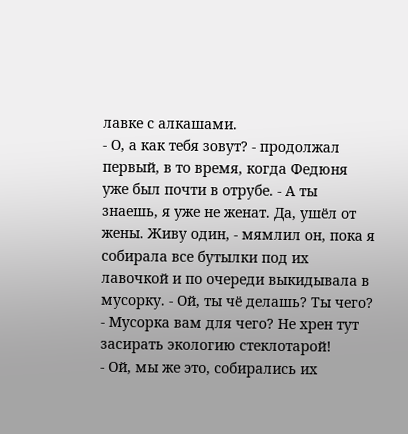лавке с алкашами.
- О, а как тебя зовут? - продолжал первый, в то время, когда Федюня уже был почти в отрубе. - А ты знаешь, я уже не женат. Да, ушёл от жены. Живу один, - мямлил он, пока я собирала все бутылки под их лавочкой и по очереди выкидывала в мусорку. - Ой, ты чё делашь? Ты чего?
- Мусорка вам для чего? Не хрен тут засирать экологию стеклотарой!
- Ой, мы же это, собирались их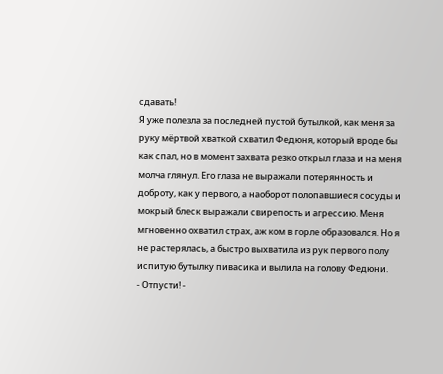сдавать!
Я уже полезла за последней пустой бутылкой, как меня за руку мёртвой хваткой схватил Федюня, который вроде бы как спал, но в момент захвата резко открыл глаза и на меня молча глянул. Его глаза не выражали потерянность и доброту, как у первого, а наоборот полопавшиеся сосуды и мокрый блеск выражали свирепость и агрессию. Меня мгновенно охватил страх, аж ком в горле образовался. Но я не растерялась, а быстро выхватила из рук первого полу испитую бутылку пивасика и вылила на голову Федюни.
- Отпусти! -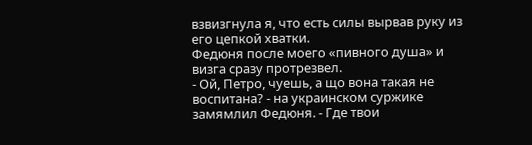взвизгнула я, что есть силы вырвав руку из его цепкой хватки.
Федюня после моего «пивного душа» и визга сразу протрезвел.
- Ой, Петро, чуешь, а що вона такая не воспитана? - на украинском суржике замямлил Федюня. - Где твои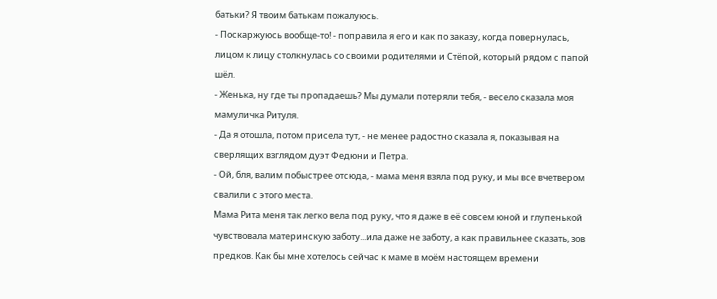батьки? Я твоим батькам пожалуюсь.
- Поскаржуюсь вообще-то! - поправила я его и как по заказу, когда повернулась, лицом к лицу столкнулась со своими родителями и Стёпой, который рядом с папой шёл.
- Женька, ну где ты пропадаешь? Мы думали потеряли тебя, - весело сказала моя мамуличка Ритуля.
- Да я отошла, потом присела тут, - не менее радостно сказала я, показывая на сверлящих взглядом дуэт Федюни и Петра.
- Ой, бля, валим побыстрее отсюда, - мама меня взяла под руку, и мы все вчетвером свалили с этого места.
Мама Рита меня так легко вела под руку, что я даже в её совсем юной и глупенькой чувствовала материнскую заботу...ила даже не заботу, а как правильнее сказать, зов предков. Как бы мне хотелось сейчас к маме в моём настоящем времени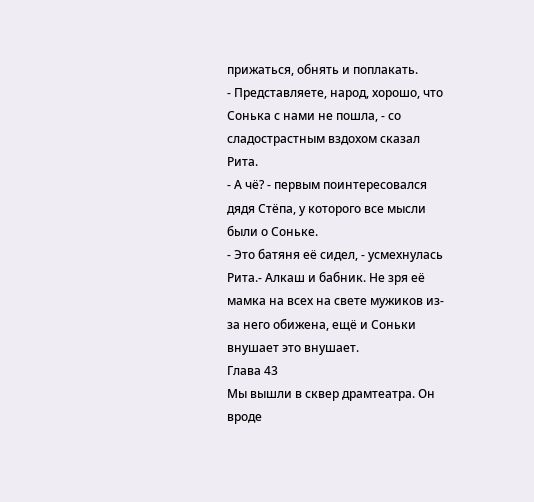прижаться, обнять и поплакать.
- Представляете, народ, хорошо, что Сонька с нами не пошла, - со сладострастным вздохом сказал Рита.
- А чё? - первым поинтересовался дядя Стёпа, у которого все мысли были о Соньке.
- Это батяня её сидел, - усмехнулась Рита.- Алкаш и бабник. Не зря её мамка на всех на свете мужиков из-за него обижена, ещё и Соньки внушает это внушает.
Глава 43
Мы вышли в сквер драмтеатра. Он вроде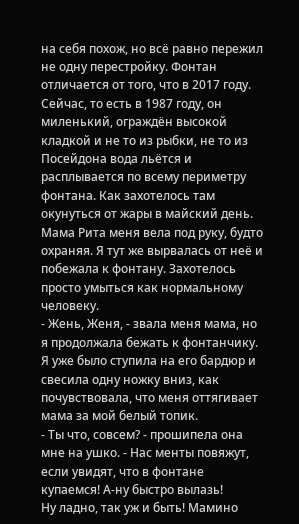на себя похож, но всё равно пережил не одну перестройку. Фонтан отличается от того, что в 2017 году. Сейчас, то есть в 1987 году, он миленький, ограждён высокой кладкой и не то из рыбки, не то из Посейдона вода льётся и расплывается по всему периметру фонтана. Как захотелось там окунуться от жары в майский день.
Мама Рита меня вела под руку, будто охраняя. Я тут же вырвалась от неё и побежала к фонтану. Захотелось просто умыться как нормальному человеку.
- Жень, Женя, - звала меня мама, но я продолжала бежать к фонтанчику.
Я уже было ступила на его бардюр и свесила одну ножку вниз, как почувствовала, что меня оттягивает мама за мой белый топик.
- Ты что, совсем? - прошипела она мне на ушко. - Нас менты повяжут, если увидят, что в фонтане купаемся! А-ну быстро вылазь!
Ну ладно, так уж и быть! Мамино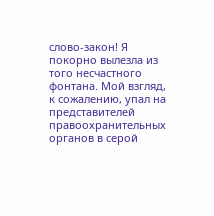слово-закон! Я покорно вылезла из того несчастного фонтана. Мой взгляд, к сожалению, упал на представителей правоохранительных органов в серой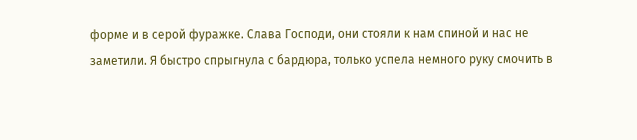форме и в серой фуражке. Слава Господи, они стояли к нам спиной и нас не заметили. Я быстро спрыгнула с бардюра, только успела немного руку смочить в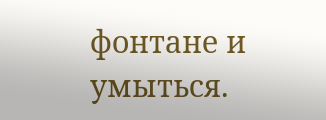фонтане и умыться.